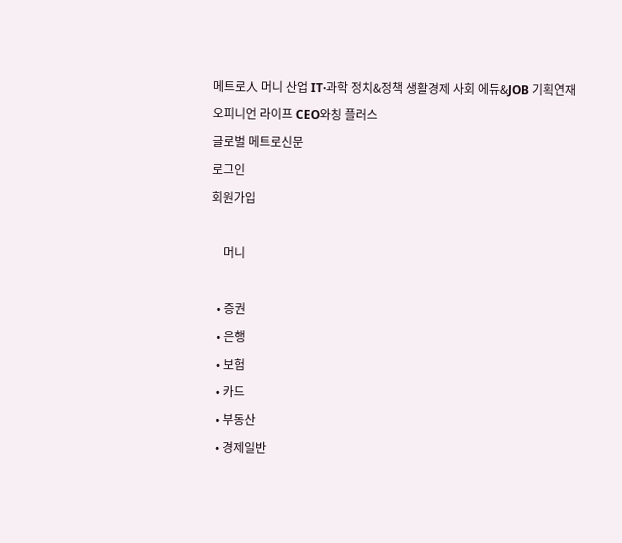메트로人 머니 산업 IT·과학 정치&정책 생활경제 사회 에듀&JOB 기획연재 오피니언 라이프 CEO와칭 플러스
글로벌 메트로신문
로그인
회원가입

    머니

  • 증권
  • 은행
  • 보험
  • 카드
  • 부동산
  • 경제일반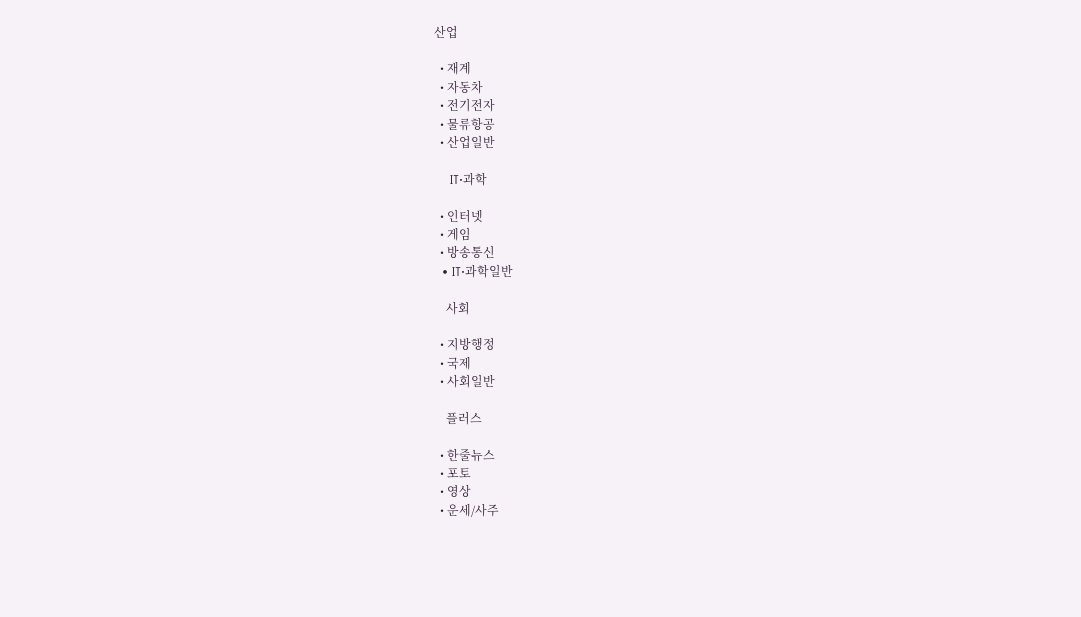산업

  • 재계
  • 자동차
  • 전기전자
  • 물류항공
  • 산업일반

    IT·과학

  • 인터넷
  • 게임
  • 방송통신
  • IT·과학일반

    사회

  • 지방행정
  • 국제
  • 사회일반

    플러스

  • 한줄뉴스
  • 포토
  • 영상
  • 운세/사주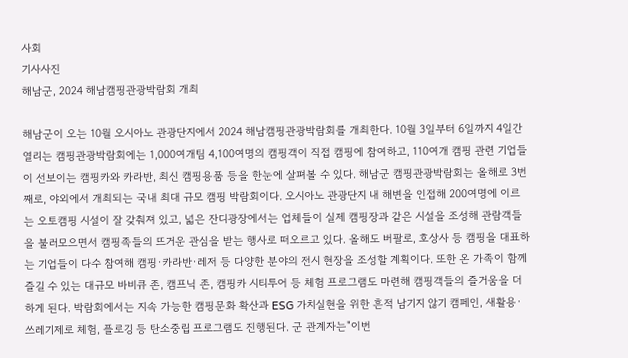사회
기사사진
해남군, 2024 해남캠핑관광박람회 개최

해남군이 오는 10월 오시아노 관광단지에서 2024 해남캠핑관광박람회를 개최한다. 10월 3일부터 6일까지 4일간 열리는 캠핑관광박람회에는 1,000여개팀 4,100여명의 캠핑객이 직접 캠핑에 참여하고, 110여개 캠핑 관련 기업들이 선보이는 캠핑카와 카라반, 최신 캠핑용품 등을 한눈에 살펴볼 수 있다. 해남군 캠핑관광박람회는 올해로 3번째로, 야외에서 개최되는 국내 최대 규모 캠핑 박람회이다. 오시아노 관광단지 내 해변을 인접해 200여명에 이르는 오토캠핑 시설이 잘 갖춰져 있고, 넓은 잔디광장에서는 업체들이 실제 캠핑장과 같은 시설을 조성해 관람객들을 불러모으면서 캠핑족들의 뜨거운 관심을 받는 행사로 떠오르고 있다. 올해도 버팔로, 호상사 등 캠핑을 대표하는 기업들이 다수 참여해 캠핑·카라반·레저 등 다양한 분야의 전시 현장을 조성할 계획이다. 또한 온 가족이 함께 즐길 수 있는 대규모 바비큐 존, 캠프닉 존, 캠핑카 시티투어 등 체험 프로그램도 마련해 캠핑객들의 즐거움을 더하게 된다. 박람회에서는 지속 가능한 캠핑문화 확산과 ESG 가치실현을 위한 흔적 남기지 않기 캠페인, 새활용·쓰레기제로 체험, 플로깅 등 탄소중립 프로그램도 진행된다. 군 관계자는"이번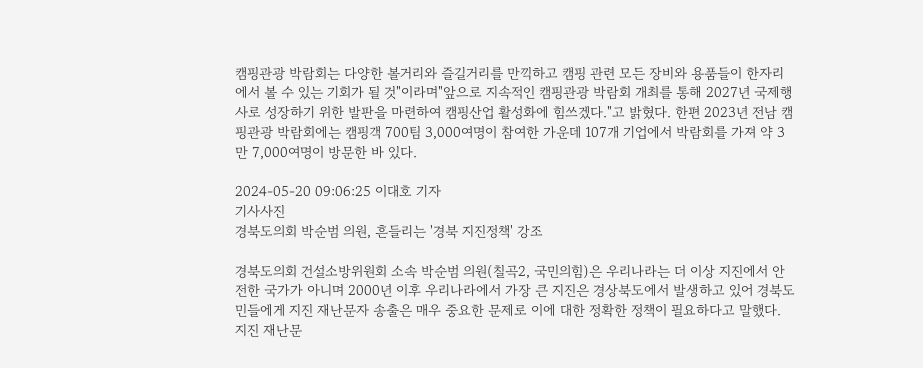캠핑관광 박람회는 다양한 볼거리와 즐길거리를 만끽하고 캠핑 관련 모든 장비와 용품들이 한자리에서 볼 수 있는 기회가 될 것"이라며"앞으로 지속적인 캠핑관광 박람회 개최를 통해 2027년 국제행사로 성장하기 위한 발판을 마련하여 캠핑산업 활성화에 힘쓰겠다."고 밝혔다. 한편 2023년 전남 캠핑관광 박람회에는 캠핑객 700팀 3,000여명이 참여한 가운데 107개 기업에서 박람회를 가져 약 3만 7,000여명이 방문한 바 있다.

2024-05-20 09:06:25 이대호 기자
기사사진
경북도의회 박순범 의원, 흔들리는 '경북 지진정책' 강조

경북도의회 건설소방위원회 소속 박순범 의원(칠곡2, 국민의힘)은 우리나라는 더 이상 지진에서 안전한 국가가 아니며 2000년 이후 우리나라에서 가장 큰 지진은 경상북도에서 발생하고 있어 경북도민들에게 지진 재난문자 송출은 매우 중요한 문제로 이에 대한 정확한 정책이 필요하다고 말했다. 지진 재난문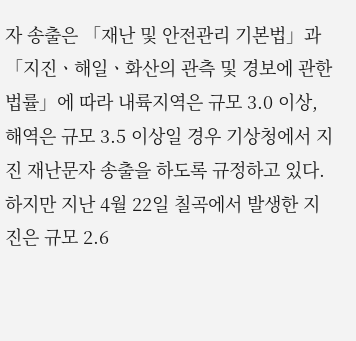자 송출은 「재난 및 안전관리 기본법」과 「지진ㆍ해일ㆍ화산의 관측 및 경보에 관한 법률」에 따라 내륙지역은 규모 3.0 이상, 해역은 규모 3.5 이상일 경우 기상청에서 지진 재난문자 송출을 하도록 규정하고 있다. 하지만 지난 4월 22일 칠곡에서 발생한 지진은 규모 2.6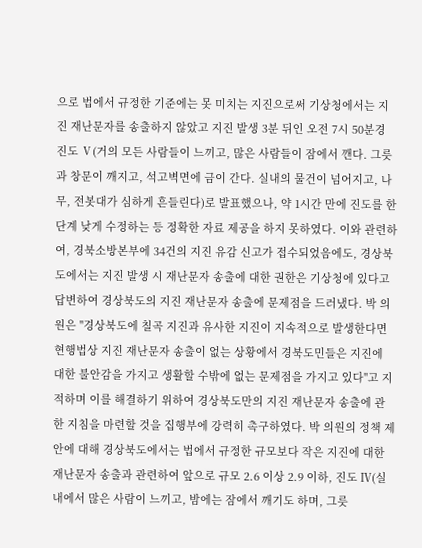으로 법에서 규정한 기준에는 못 미치는 지진으로써 기상청에서는 지진 재난문자를 송출하지 않았고 지진 발생 3분 뒤인 오전 7시 50분경 진도 Ⅴ(거의 모든 사람들이 느끼고, 많은 사람들이 잠에서 깬다. 그릇과 창문이 깨지고, 석고벽면에 금이 간다. 실내의 물건이 넘어지고, 나무, 전봇대가 심하게 흔들린다)로 발표했으나, 약 1시간 만에 진도를 한 단계 낮게 수정하는 등 정확한 자료 제공을 하지 못하였다. 이와 관련하여, 경북소방본부에 34건의 지진 유감 신고가 접수되었음에도, 경상북도에서는 지진 발생 시 재난문자 송출에 대한 권한은 기상청에 있다고 답변하여 경상북도의 지진 재난문자 송출에 문제점을 드러냈다. 박 의원은 "경상북도에 칠곡 지진과 유사한 지진이 지속적으로 발생한다면 현행법상 지진 재난문자 송출이 없는 상황에서 경북도민들은 지진에 대한 불안감을 가지고 생활할 수밖에 없는 문제점을 가지고 있다"고 지적하며 이를 해결하기 위하여 경상북도만의 지진 재난문자 송출에 관한 지침을 마련할 것을 집행부에 강력히 촉구하였다. 박 의원의 정책 제안에 대해 경상북도에서는 법에서 규정한 규모보다 작은 지진에 대한 재난문자 송출과 관련하여 앞으로 규모 2.6 이상 2.9 이하, 진도 Ⅳ(실내에서 많은 사람이 느끼고, 밤에는 잠에서 깨기도 하며, 그릇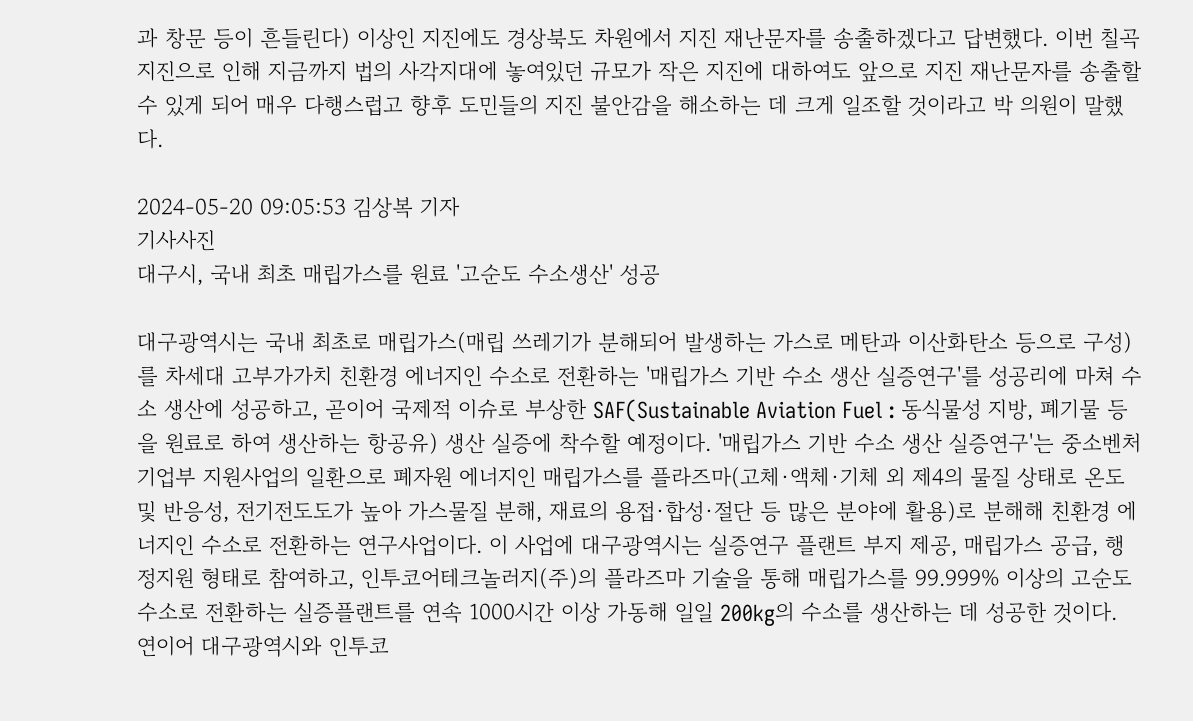과 창문 등이 흔들린다) 이상인 지진에도 경상북도 차원에서 지진 재난문자를 송출하겠다고 답변했다. 이번 칠곡 지진으로 인해 지금까지 법의 사각지대에 놓여있던 규모가 작은 지진에 대하여도 앞으로 지진 재난문자를 송출할 수 있게 되어 매우 다행스럽고 향후 도민들의 지진 불안감을 해소하는 데 크게 일조할 것이라고 박 의원이 말했다.

2024-05-20 09:05:53 김상복 기자
기사사진
대구시, 국내 최초 매립가스를 원료 '고순도 수소생산' 성공

대구광역시는 국내 최초로 매립가스(매립 쓰레기가 분해되어 발생하는 가스로 메탄과 이산화탄소 등으로 구성)를 차세대 고부가가치 친환경 에너지인 수소로 전환하는 '매립가스 기반 수소 생산 실증연구'를 성공리에 마쳐 수소 생산에 성공하고, 곧이어 국제적 이슈로 부상한 SAF(Sustainable Aviation Fuel : 동식물성 지방, 폐기물 등을 원료로 하여 생산하는 항공유) 생산 실증에 착수할 예정이다. '매립가스 기반 수소 생산 실증연구'는 중소벤처기업부 지원사업의 일환으로 폐자원 에너지인 매립가스를 플라즈마(고체·액체·기체 외 제4의 물질 상태로 온도 및 반응성, 전기전도도가 높아 가스물질 분해, 재료의 용접·합성·절단 등 많은 분야에 활용)로 분해해 친환경 에너지인 수소로 전환하는 연구사업이다. 이 사업에 대구광역시는 실증연구 플랜트 부지 제공, 매립가스 공급, 행정지원 형태로 참여하고, 인투코어테크놀러지(주)의 플라즈마 기술을 통해 매립가스를 99.999% 이상의 고순도 수소로 전환하는 실증플랜트를 연속 1000시간 이상 가동해 일일 200kg의 수소를 생산하는 데 성공한 것이다. 연이어 대구광역시와 인투코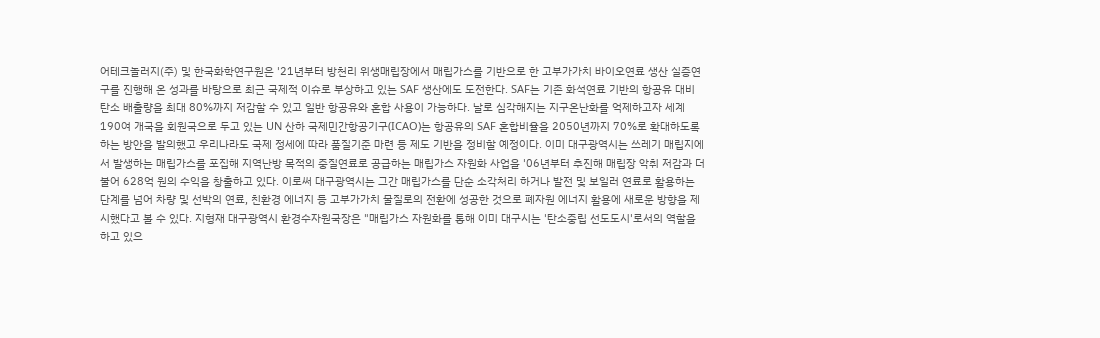어테크놀러지(주) 및 한국화학연구원은 '21년부터 방천리 위생매립장에서 매립가스를 기반으로 한 고부가가치 바이오연료 생산 실증연구를 진행해 온 성과를 바탕으로 최근 국제적 이슈로 부상하고 있는 SAF 생산에도 도전한다. SAF는 기존 화석연료 기반의 항공유 대비 탄소 배출량을 최대 80%까지 저감할 수 있고 일반 항공유와 혼합 사용이 가능하다. 날로 심각해지는 지구온난화를 억제하고자 세계 190여 개국을 회원국으로 두고 있는 UN 산하 국제민간항공기구(ICAO)는 항공유의 SAF 혼합비율을 2050년까지 70%로 확대하도록 하는 방안을 발의했고 우리나라도 국제 정세에 따라 품질기준 마련 등 제도 기반을 정비할 예정이다. 이미 대구광역시는 쓰레기 매립지에서 발생하는 매립가스를 포집해 지역난방 목적의 중질연료로 공급하는 매립가스 자원화 사업을 '06년부터 추진해 매립장 악취 저감과 더불어 628억 원의 수익을 창출하고 있다. 이로써 대구광역시는 그간 매립가스를 단순 소각처리 하거나 발전 및 보일러 연료로 활용하는 단계를 넘어 차량 및 선박의 연료, 친환경 에너지 등 고부가가치 물질로의 전환에 성공한 것으로 폐자원 에너지 활용에 새로운 방향을 제시했다고 볼 수 있다. 지형재 대구광역시 환경수자원국장은 "매립가스 자원화를 통해 이미 대구시는 '탄소중립 선도도시'로서의 역할을 하고 있으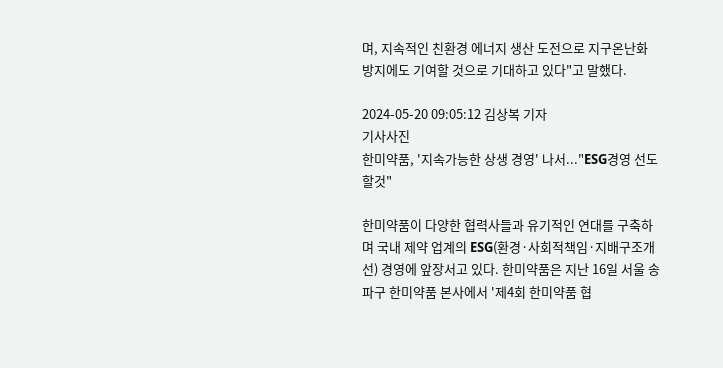며, 지속적인 친환경 에너지 생산 도전으로 지구온난화 방지에도 기여할 것으로 기대하고 있다"고 말했다.

2024-05-20 09:05:12 김상복 기자
기사사진
한미약품, '지속가능한 상생 경영' 나서..."ESG경영 선도할것"

한미약품이 다양한 협력사들과 유기적인 연대를 구축하며 국내 제약 업계의 ESG(환경·사회적책임·지배구조개선) 경영에 앞장서고 있다. 한미약품은 지난 16일 서울 송파구 한미약품 본사에서 '제4회 한미약품 협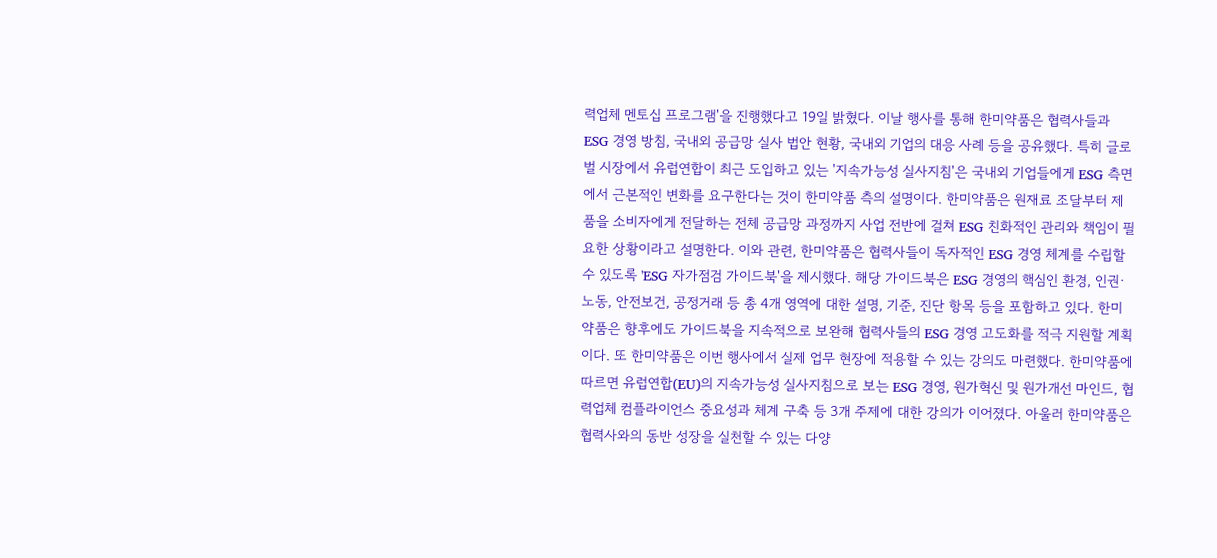력업체 멘토십 프로그램'을 진행했다고 19일 밝혔다. 이날 행사를 통해 한미약품은 협력사들과 ESG 경영 방침, 국내외 공급망 실사 법안 현황, 국내외 기업의 대응 사례 등을 공유했다. 특히 글로벌 시장에서 유럽연합이 최근 도입하고 있는 '지속가능성 실사지침'은 국내외 기업들에게 ESG 측면에서 근본적인 변화를 요구한다는 것이 한미약품 측의 설명이다. 한미약품은 원재료 조달부터 제품을 소비자에게 전달하는 전체 공급망 과정까지 사업 전반에 걸쳐 ESG 친화적인 관리와 책임이 필요한 상황이라고 설명한다. 이와 관련, 한미약품은 협력사들이 독자적인 ESG 경영 체계를 수립할 수 있도록 'ESG 자가점검 가이드북'을 제시했다. 해당 가이드북은 ESG 경영의 핵심인 환경, 인권·노동, 안전보건, 공정거래 등 총 4개 영역에 대한 설명, 기준, 진단 항목 등을 포함하고 있다. 한미약품은 향후에도 가이드북을 지속적으로 보완해 협력사들의 ESG 경영 고도화를 적극 지원할 계획이다. 또 한미약품은 이번 행사에서 실제 업무 현장에 적용할 수 있는 강의도 마련했다. 한미약품에 따르면 유럽연합(EU)의 지속가능성 실사지침으로 보는 ESG 경영, 원가혁신 및 원가개선 마인드, 협력업체 컴플라이언스 중요성과 체계 구축 등 3개 주제에 대한 강의가 이어졌다. 아울러 한미약품은 협력사와의 동반 성장을 실천할 수 있는 다양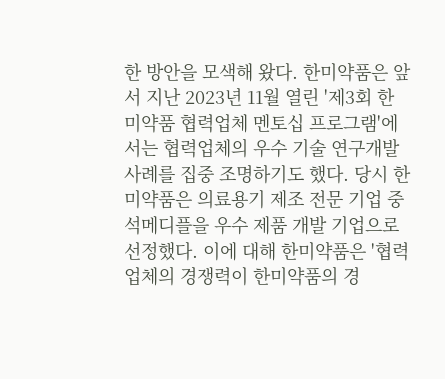한 방안을 모색해 왔다. 한미약품은 앞서 지난 2023년 11월 열린 '제3회 한미약품 협력업체 멘토십 프로그램'에서는 협력업체의 우수 기술 연구개발 사례를 집중 조명하기도 했다. 당시 한미약품은 의료용기 제조 전문 기업 중석메디플을 우수 제품 개발 기업으로 선정했다. 이에 대해 한미약품은 '협력업체의 경쟁력이 한미약품의 경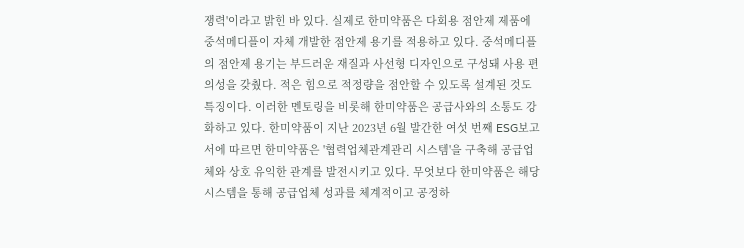쟁력'이라고 밝힌 바 있다. 실제로 한미약품은 다회용 점안제 제품에 중석메디플이 자체 개발한 점안제 용기를 적용하고 있다. 중석메디플의 점안제 용기는 부드러운 재질과 사선형 디자인으로 구성돼 사용 편의성을 갖췄다. 적은 힘으로 적정량을 점안할 수 있도록 설계된 것도 특징이다. 이러한 멘토링을 비롯해 한미약품은 공급사와의 소통도 강화하고 있다. 한미약품이 지난 2023년 6월 발간한 여섯 번째 ESG보고서에 따르면 한미약품은 '협력업체관계관리 시스템'을 구축해 공급업체와 상호 유익한 관계를 발전시키고 있다. 무엇보다 한미약품은 해당 시스템을 통해 공급업체 성과를 체계적이고 공정하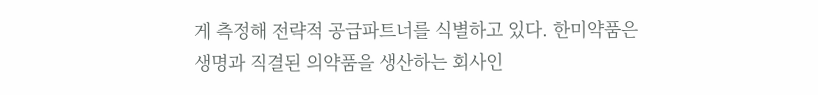게 측정해 전략적 공급파트너를 식별하고 있다. 한미약품은 생명과 직결된 의약품을 생산하는 회사인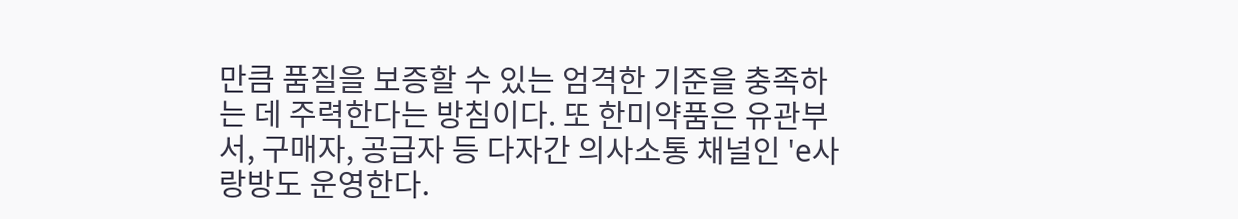만큼 품질을 보증할 수 있는 엄격한 기준을 충족하는 데 주력한다는 방침이다. 또 한미약품은 유관부서, 구매자, 공급자 등 다자간 의사소통 채널인 'e사랑방도 운영한다.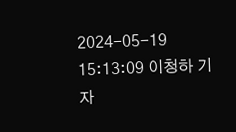2024-05-19 15:13:09 이청하 기자